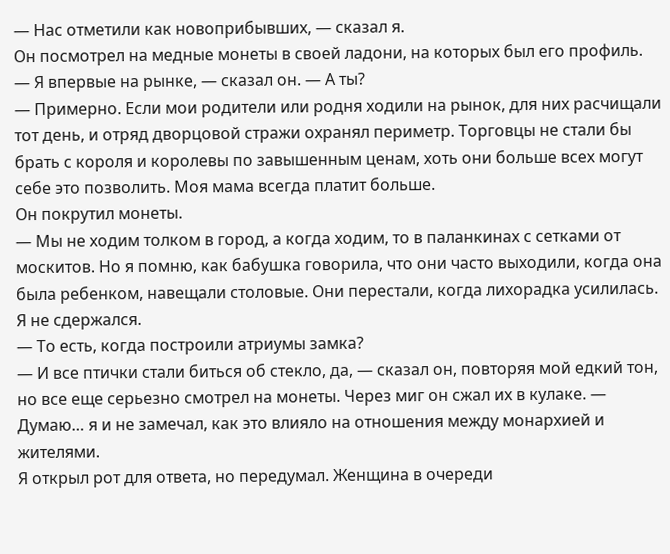— Нас отметили как новоприбывших, — сказал я.
Он посмотрел на медные монеты в своей ладони, на которых был его профиль.
— Я впервые на рынке, — сказал он. — А ты?
— Примерно. Если мои родители или родня ходили на рынок, для них расчищали тот день, и отряд дворцовой стражи охранял периметр. Торговцы не стали бы брать с короля и королевы по завышенным ценам, хоть они больше всех могут себе это позволить. Моя мама всегда платит больше.
Он покрутил монеты.
— Мы не ходим толком в город, а когда ходим, то в паланкинах с сетками от москитов. Но я помню, как бабушка говорила, что они часто выходили, когда она была ребенком, навещали столовые. Они перестали, когда лихорадка усилилась.
Я не сдержался.
— То есть, когда построили атриумы замка?
— И все птички стали биться об стекло, да, — сказал он, повторяя мой едкий тон, но все еще серьезно смотрел на монеты. Через миг он сжал их в кулаке. — Думаю… я и не замечал, как это влияло на отношения между монархией и жителями.
Я открыл рот для ответа, но передумал. Женщина в очереди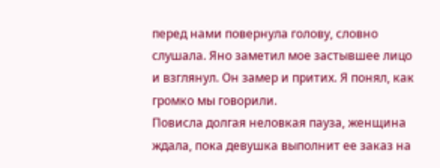перед нами повернула голову, словно слушала. Яно заметил мое застывшее лицо и взглянул. Он замер и притих. Я понял, как громко мы говорили.
Повисла долгая неловкая пауза, женщина ждала, пока девушка выполнит ее заказ на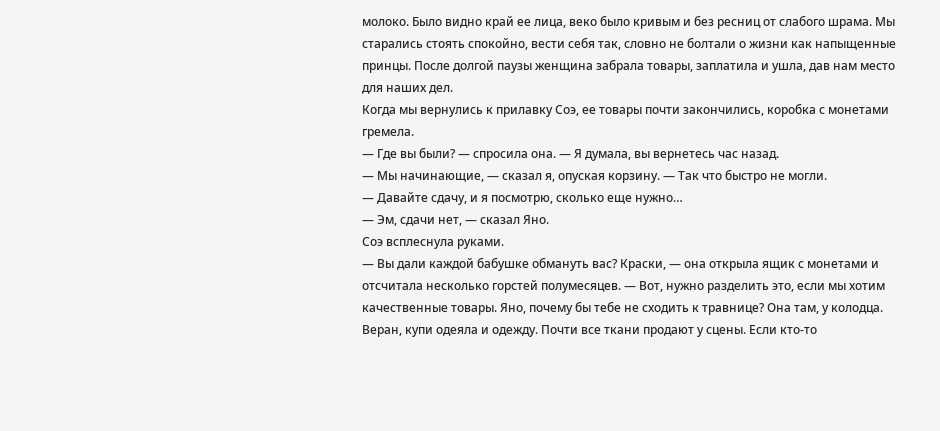молоко. Было видно край ее лица, веко было кривым и без ресниц от слабого шрама. Мы старались стоять спокойно, вести себя так, словно не болтали о жизни как напыщенные принцы. После долгой паузы женщина забрала товары, заплатила и ушла, дав нам место для наших дел.
Когда мы вернулись к прилавку Соэ, ее товары почти закончились, коробка с монетами гремела.
— Где вы были? — спросила она. — Я думала, вы вернетесь час назад.
— Мы начинающие, — сказал я, опуская корзину. — Так что быстро не могли.
— Давайте сдачу, и я посмотрю, сколько еще нужно…
— Эм, сдачи нет, — сказал Яно.
Соэ всплеснула руками.
— Вы дали каждой бабушке обмануть вас? Краски, — она открыла ящик с монетами и отсчитала несколько горстей полумесяцев. — Вот, нужно разделить это, если мы хотим качественные товары. Яно, почему бы тебе не сходить к травнице? Она там, у колодца. Веран, купи одеяла и одежду. Почти все ткани продают у сцены. Если кто-то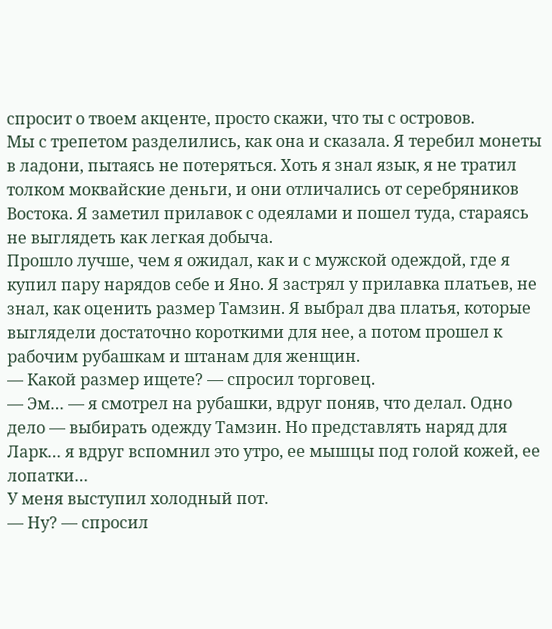спросит о твоем акценте, просто скажи, что ты с островов.
Мы с трепетом разделились, как она и сказала. Я теребил монеты в ладони, пытаясь не потеряться. Хоть я знал язык, я не тратил толком моквайские деньги, и они отличались от серебряников Востока. Я заметил прилавок с одеялами и пошел туда, стараясь не выглядеть как легкая добыча.
Прошло лучше, чем я ожидал, как и с мужской одеждой, где я купил пару нарядов себе и Яно. Я застрял у прилавка платьев, не знал, как оценить размер Тамзин. Я выбрал два платья, которые выглядели достаточно короткими для нее, а потом прошел к рабочим рубашкам и штанам для женщин.
— Какой размер ищете? — спросил торговец.
— Эм… — я смотрел на рубашки, вдруг поняв, что делал. Одно дело — выбирать одежду Тамзин. Но представлять наряд для Ларк… я вдруг вспомнил это утро, ее мышцы под голой кожей, ее лопатки…
У меня выступил холодный пот.
— Ну? — спросил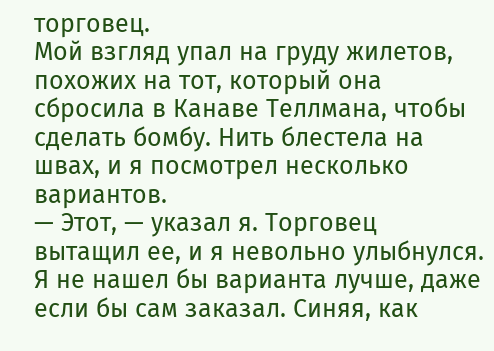торговец.
Мой взгляд упал на груду жилетов, похожих на тот, который она сбросила в Канаве Теллмана, чтобы сделать бомбу. Нить блестела на швах, и я посмотрел несколько вариантов.
— Этот, — указал я. Торговец вытащил ее, и я невольно улыбнулся. Я не нашел бы варианта лучше, даже если бы сам заказал. Синяя, как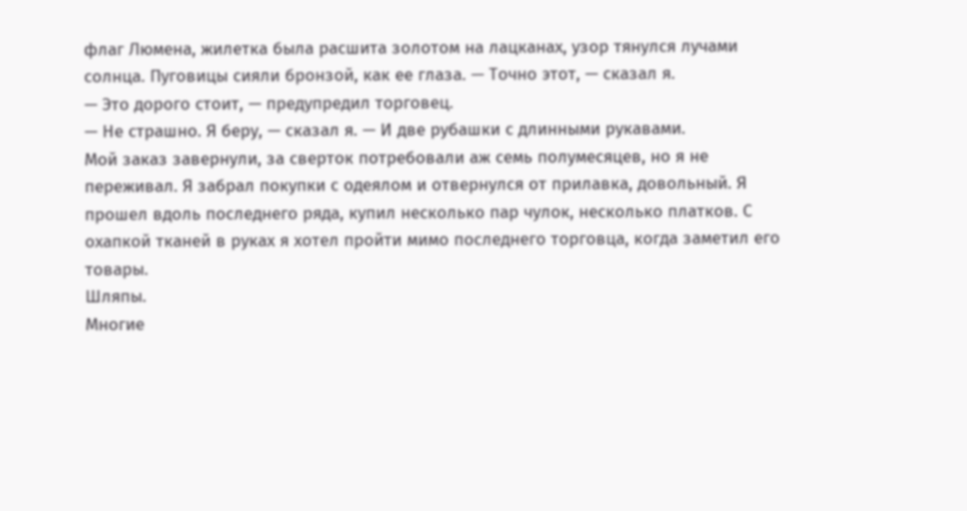флаг Люмена, жилетка была расшита золотом на лацканах, узор тянулся лучами солнца. Пуговицы сияли бронзой, как ее глаза. — Точно этот, — сказал я.
— Это дорого стоит, — предупредил торговец.
— Не страшно. Я беру, — сказал я. — И две рубашки с длинными рукавами.
Мой заказ завернули, за сверток потребовали аж семь полумесяцев, но я не переживал. Я забрал покупки с одеялом и отвернулся от прилавка, довольный. Я прошел вдоль последнего ряда, купил несколько пар чулок, несколько платков. С охапкой тканей в руках я хотел пройти мимо последнего торговца, когда заметил его товары.
Шляпы.
Многие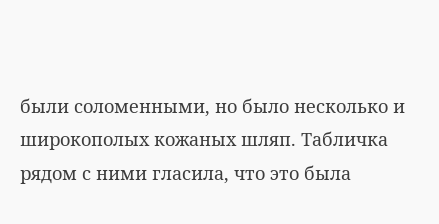были соломенными, но было несколько и широкополых кожаных шляп. Табличка рядом с ними гласила, что это была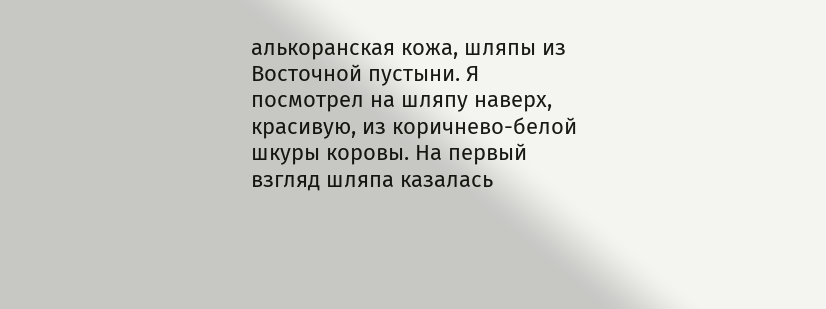алькоранская кожа, шляпы из Восточной пустыни. Я посмотрел на шляпу наверх, красивую, из коричнево-белой шкуры коровы. На первый взгляд шляпа казалась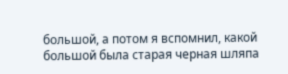большой, а потом я вспомнил, какой большой была старая черная шляпа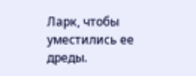Ларк, чтобы уместились ее дреды.